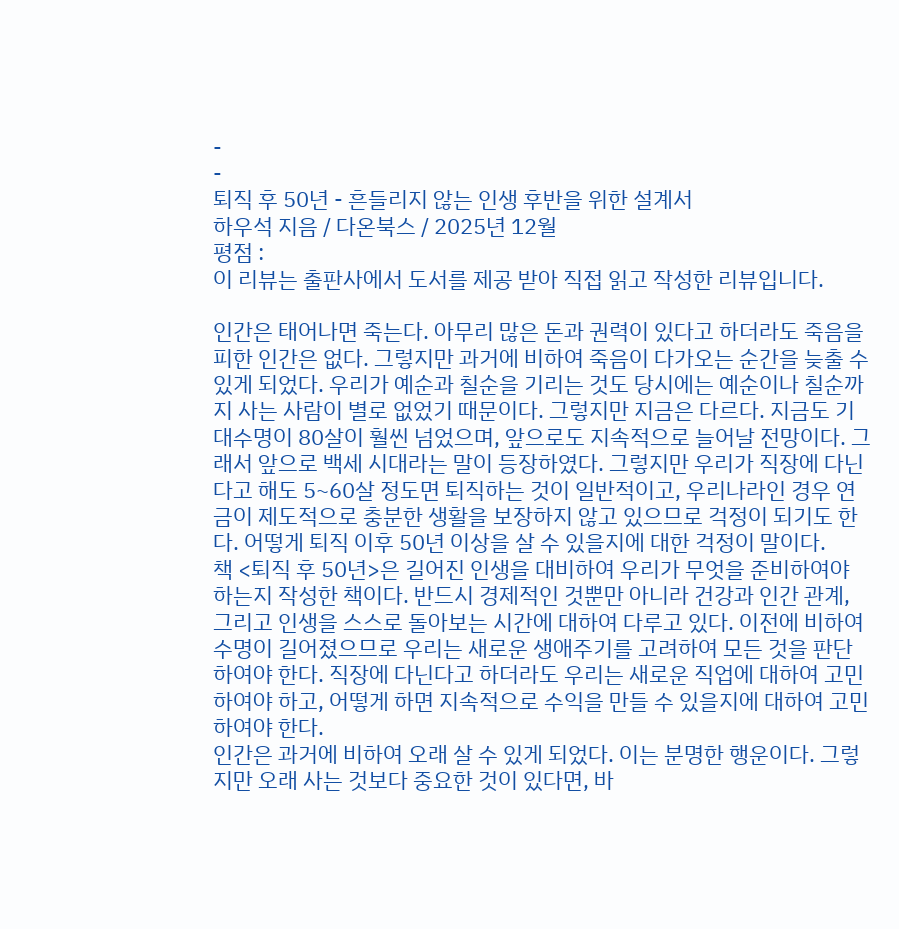-
-
퇴직 후 50년 - 흔들리지 않는 인생 후반을 위한 설계서
하우석 지음 / 다온북스 / 2025년 12월
평점 :
이 리뷰는 출판사에서 도서를 제공 받아 직접 읽고 작성한 리뷰입니다.

인간은 태어나면 죽는다. 아무리 많은 돈과 권력이 있다고 하더라도 죽음을 피한 인간은 없다. 그렇지만 과거에 비하여 죽음이 다가오는 순간을 늦출 수 있게 되었다. 우리가 예순과 칠순을 기리는 것도 당시에는 예순이나 칠순까지 사는 사람이 별로 없었기 때문이다. 그렇지만 지금은 다르다. 지금도 기대수명이 80살이 훨씬 넘었으며, 앞으로도 지속적으로 늘어날 전망이다. 그래서 앞으로 백세 시대라는 말이 등장하였다. 그렇지만 우리가 직장에 다닌다고 해도 5~60살 정도면 퇴직하는 것이 일반적이고, 우리나라인 경우 연금이 제도적으로 충분한 생활을 보장하지 않고 있으므로 걱정이 되기도 한다. 어떻게 퇴직 이후 50년 이상을 살 수 있을지에 대한 걱정이 말이다.
책 <퇴직 후 50년>은 길어진 인생을 대비하여 우리가 무엇을 준비하여야 하는지 작성한 책이다. 반드시 경제적인 것뿐만 아니라 건강과 인간 관계, 그리고 인생을 스스로 돌아보는 시간에 대하여 다루고 있다. 이전에 비하여 수명이 길어졌으므로 우리는 새로운 생애주기를 고려하여 모든 것을 판단하여야 한다. 직장에 다닌다고 하더라도 우리는 새로운 직업에 대하여 고민하여야 하고, 어떻게 하면 지속적으로 수익을 만들 수 있을지에 대하여 고민하여야 한다.
인간은 과거에 비하여 오래 살 수 있게 되었다. 이는 분명한 행운이다. 그렇지만 오래 사는 것보다 중요한 것이 있다면, 바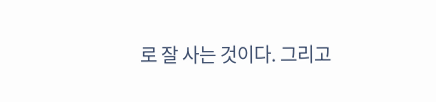로 잘 사는 것이다. 그리고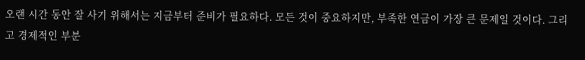오랜 시간 동안 잘 사기 위해서는 지금부터 준비가 필요하다. 모든 것이 중요하지만, 부족한 연금이 가장 큰 문제일 것이다. 그리고 경제적인 부분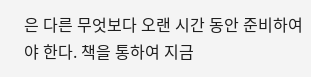은 다른 무엇보다 오랜 시간 동안 준비하여야 한다. 책을 통하여 지금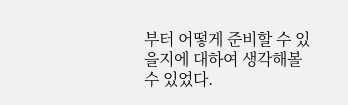부터 어떻게 준비할 수 있을지에 대하여 생각해볼 수 있었다.